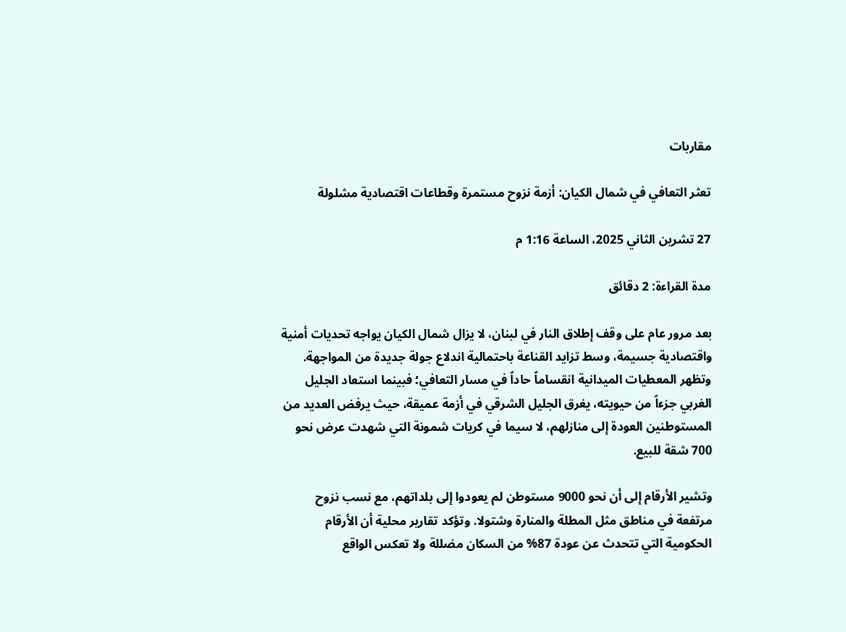مقاربات

تعثر التعافي في شمال الكيان: أزمة نزوح مستمرة وقطاعات اقتصادية مشلولة

27 تشرين الثاني 2025، الساعة 1:16 م

مدة القراءة: 2 دقائق

بعد مرور عام على وقف إطلاق النار في لبنان، لا يزال شمال الكيان يواجه تحديات أمنية واقتصادية جسيمة، وسط تزايد القناعة باحتمالية اندلاع جولة جديدة من المواجهة. وتظهر المعطيات الميدانية انقساماً حاداً في مسار التعافي؛ فبينما استعاد الجليل الغربي جزءاً من حيويته، يغرق الجليل الشرقي في أزمة عميقة، حيث يرفض العديد من المستوطنين العودة إلى منازلهم، لا سيما في كريات شمونة التي شهدت عرض نحو 700 شقة للبيع.

وتشير الأرقام إلى أن نحو 9000 مستوطن لم يعودوا إلى بلداتهم، مع نسب نزوح مرتفعة في مناطق مثل المطلة والمنارة وشتولا. وتؤكد تقارير محلية أن الأرقام الحكومية التي تتحدث عن عودة 87% من السكان مضللة ولا تعكس الواقع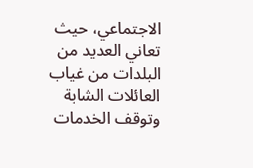الاجتماعي، حيث تعاني العديد من البلدات من غياب العائلات الشابة وتوقف الخدمات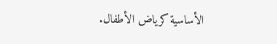الأساسية كرياض الأطفال.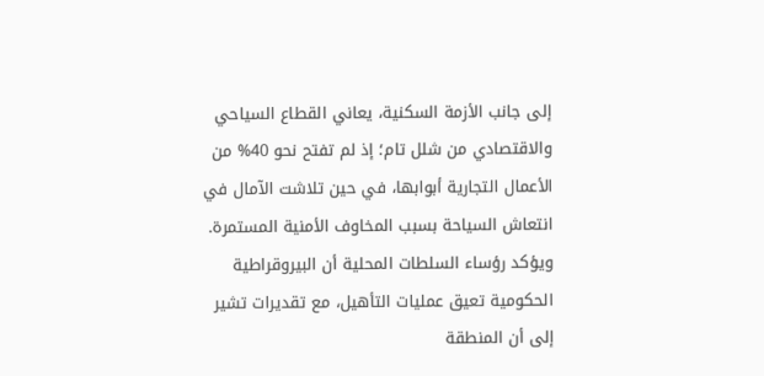إلى جانب الأزمة السكنية، يعاني القطاع السياحي والاقتصادي من شلل تام؛ إذ لم تفتح نحو 40% من الأعمال التجارية أبوابها، في حين تلاشت الآمال في انتعاش السياحة بسبب المخاوف الأمنية المستمرة. ويؤكد رؤساء السلطات المحلية أن البيروقراطية الحكومية تعيق عمليات التأهيل، مع تقديرات تشير إلى أن المنطقة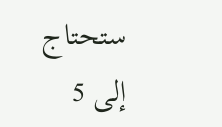ستحتاج إلى 5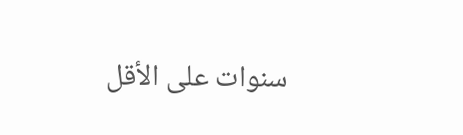سنوات على الأقل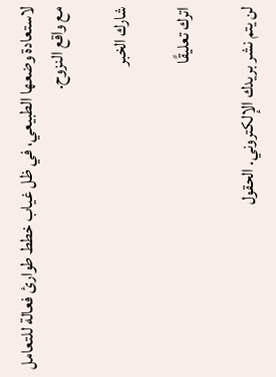لاستعادة وضعها الطبيعي، في ظل غياب خطط طوارئ فعالة للتعامل مع واقع النزوح.

شارك الخبر

اترك تعليقًا

لن يتم نشر بريدك الإلكتروني. الحقول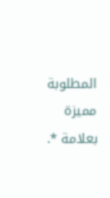المطلوبة مميزة بعلامة *.